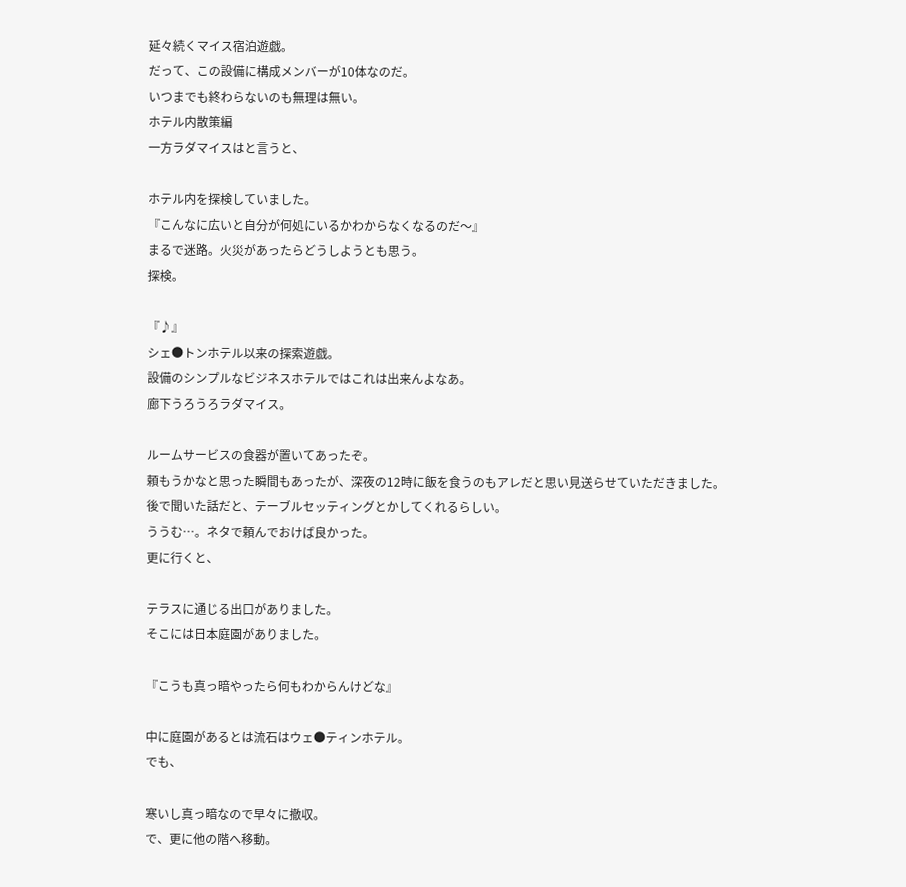延々続くマイス宿泊遊戯。
だって、この設備に構成メンバーが10体なのだ。
いつまでも終わらないのも無理は無い。
ホテル内散策編
一方ラダマイスはと言うと、

ホテル内を探検していました。
『こんなに広いと自分が何処にいるかわからなくなるのだ〜』
まるで迷路。火災があったらどうしようとも思う。
探検。

『♪』
シェ●トンホテル以来の探索遊戯。
設備のシンプルなビジネスホテルではこれは出来んよなあ。
廊下うろうろラダマイス。

ルームサービスの食器が置いてあったぞ。
頼もうかなと思った瞬間もあったが、深夜の12時に飯を食うのもアレだと思い見送らせていただきました。
後で聞いた話だと、テーブルセッティングとかしてくれるらしい。
ううむ…。ネタで頼んでおけば良かった。
更に行くと、

テラスに通じる出口がありました。
そこには日本庭園がありました。

『こうも真っ暗やったら何もわからんけどな』

中に庭園があるとは流石はウェ●ティンホテル。
でも、

寒いし真っ暗なので早々に撤収。
で、更に他の階へ移動。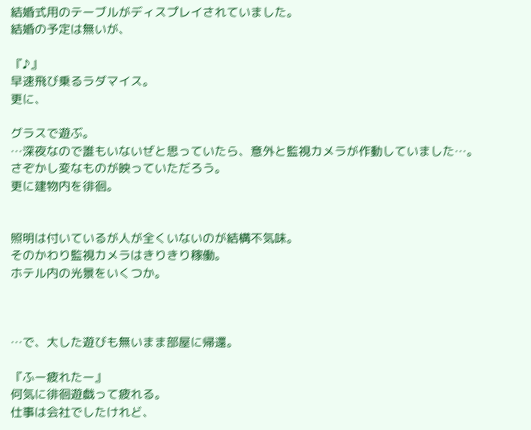結婚式用のテーブルがディスプレイされていました。
結婚の予定は無いが、

『♪』
早速飛び乗るラダマイス。
更に、

グラスで遊ぶ。
…深夜なので誰もいないぜと思っていたら、意外と監視カメラが作動していました…。
さぞかし変なものが映っていただろう。
更に建物内を徘徊。


照明は付いているが人が全くいないのが結構不気味。
そのかわり監視カメラはきりきり稼働。
ホテル内の光景をいくつか。



…で、大した遊びも無いまま部屋に帰還。

『ふー疲れたー』
何気に徘徊遊戯って疲れる。
仕事は会社でしたけれど、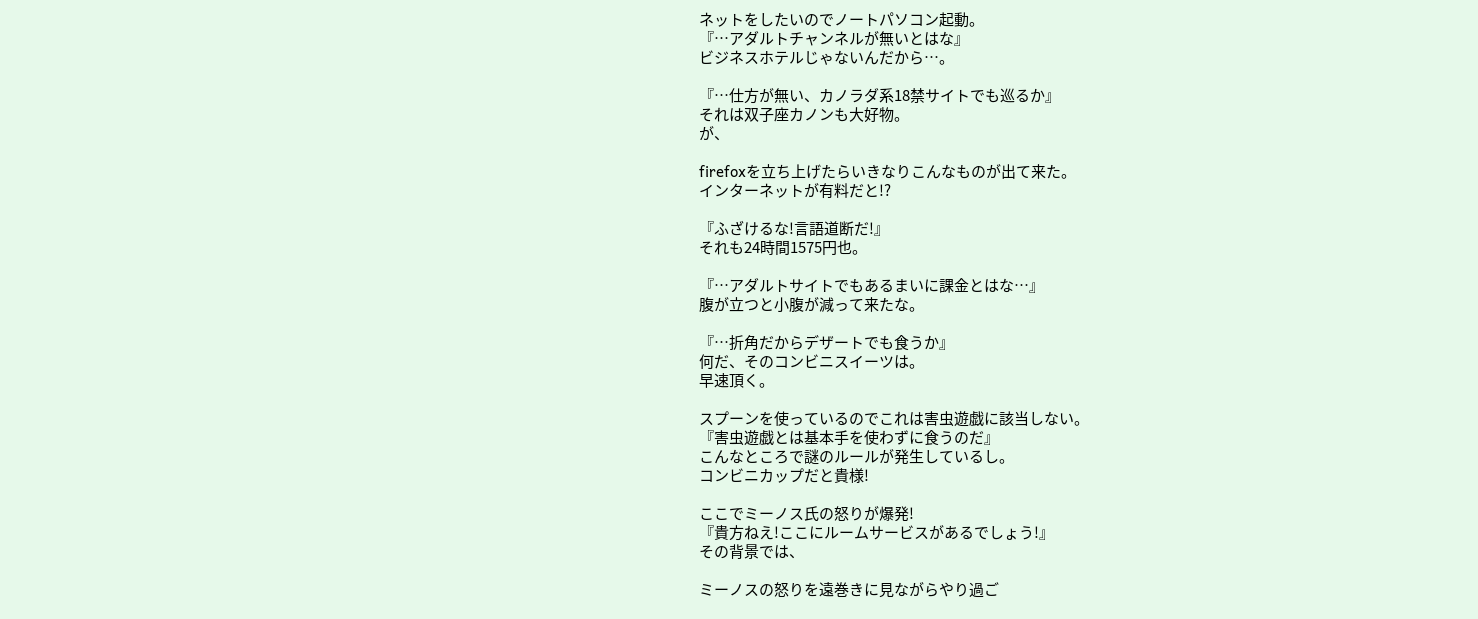ネットをしたいのでノートパソコン起動。
『…アダルトチャンネルが無いとはな』
ビジネスホテルじゃないんだから…。

『…仕方が無い、カノラダ系18禁サイトでも巡るか』
それは双子座カノンも大好物。
が、

firefoxを立ち上げたらいきなりこんなものが出て来た。
インターネットが有料だと!?

『ふざけるな!言語道断だ!』
それも24時間1575円也。

『…アダルトサイトでもあるまいに課金とはな…』
腹が立つと小腹が減って来たな。

『…折角だからデザートでも食うか』
何だ、そのコンビニスイーツは。
早速頂く。

スプーンを使っているのでこれは害虫遊戯に該当しない。
『害虫遊戯とは基本手を使わずに食うのだ』
こんなところで謎のルールが発生しているし。
コンビニカップだと貴様!

ここでミーノス氏の怒りが爆発!
『貴方ねえ!ここにルームサービスがあるでしょう!』
その背景では、

ミーノスの怒りを遠巻きに見ながらやり過ご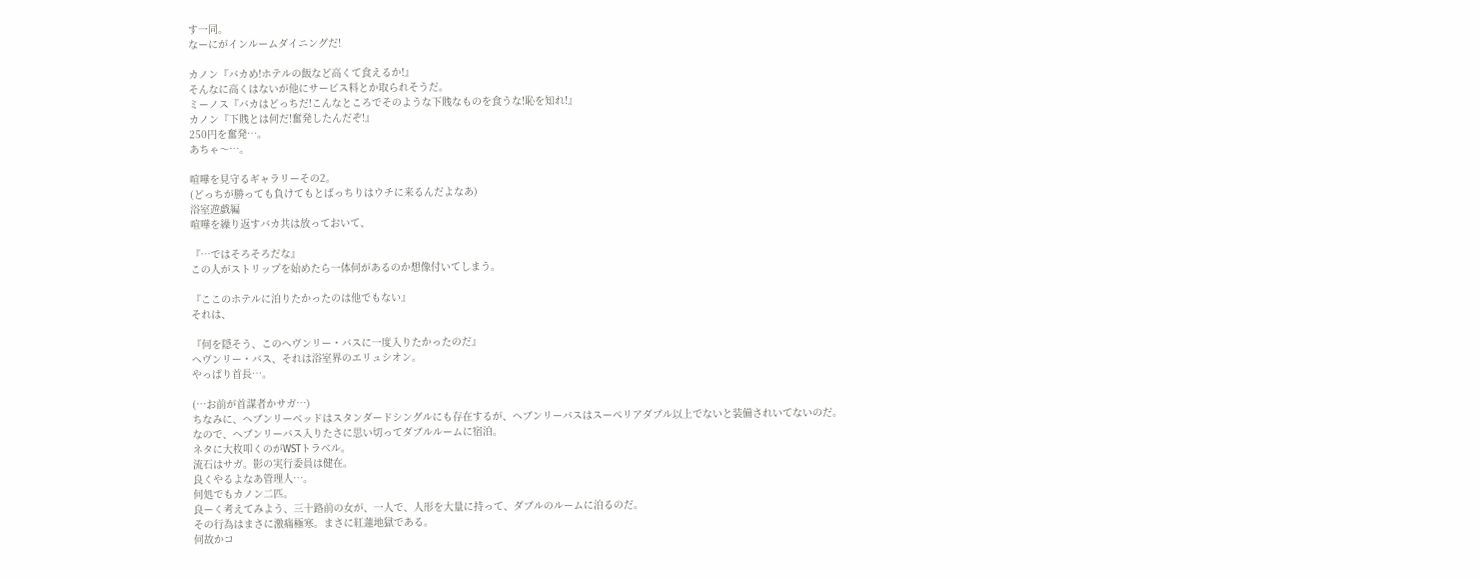す一同。
なーにがインルームダイニングだ!

カノン『バカめ!ホテルの飯など高くて食えるか!』
そんなに高くはないが他にサービス料とか取られそうだ。
ミーノス『バカはどっちだ!こんなところでそのような下賎なものを食うな!恥を知れ!』
カノン『下賎とは何だ!奮発したんだぞ!』
250円を奮発…。
あちゃ〜…。

喧嘩を見守るギャラリーその2。
(どっちが勝っても負けてもとばっちりはウチに来るんだよなあ)
浴室遊戯編
喧嘩を繰り返すバカ共は放っておいて、

『…ではそろそろだな』
この人がストリップを始めたら一体何があるのか想像付いてしまう。

『ここのホテルに泊りたかったのは他でもない』
それは、

『何を隠そう、このヘヴンリー・バスに一度入りたかったのだ』
ヘヴンリー・バス、それは浴室界のエリュシオン。
やっぱり首長…。

(…お前が首謀者かサガ…)
ちなみに、ヘブンリーベッドはスタンダードシングルにも存在するが、ヘブンリーバスはスーペリアダブル以上でないと装備されいてないのだ。
なので、ヘブンリーバス入りたさに思い切ってダブルルームに宿泊。
ネタに大枚叩くのがWSTトラベル。
流石はサガ。影の実行委員は健在。
良くやるよなあ管理人…。
何処でもカノン二匹。
良ーく考えてみよう、三十路前の女が、一人で、人形を大量に持って、ダブルのルームに泊るのだ。
その行為はまさに激痛極寒。まさに紅蓮地獄である。
何故かコ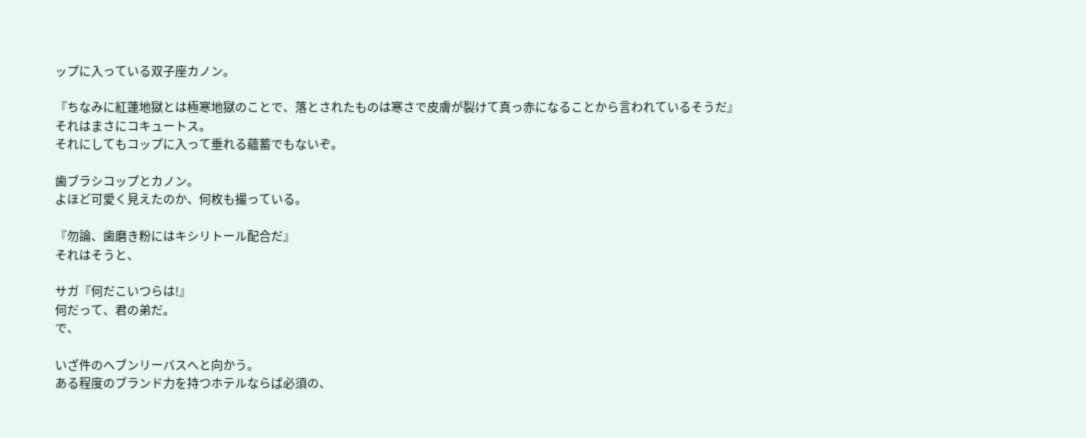ップに入っている双子座カノン。

『ちなみに紅蓮地獄とは極寒地獄のことで、落とされたものは寒さで皮膚が裂けて真っ赤になることから言われているそうだ』
それはまさにコキュートス。
それにしてもコップに入って垂れる蘊蓄でもないぞ。

歯ブラシコップとカノン。
よほど可愛く見えたのか、何枚も撮っている。

『勿論、歯磨き粉にはキシリトール配合だ』
それはそうと、

サガ『何だこいつらは!』
何だって、君の弟だ。
で、

いざ件のヘブンリーバスへと向かう。
ある程度のブランド力を持つホテルならば必須の、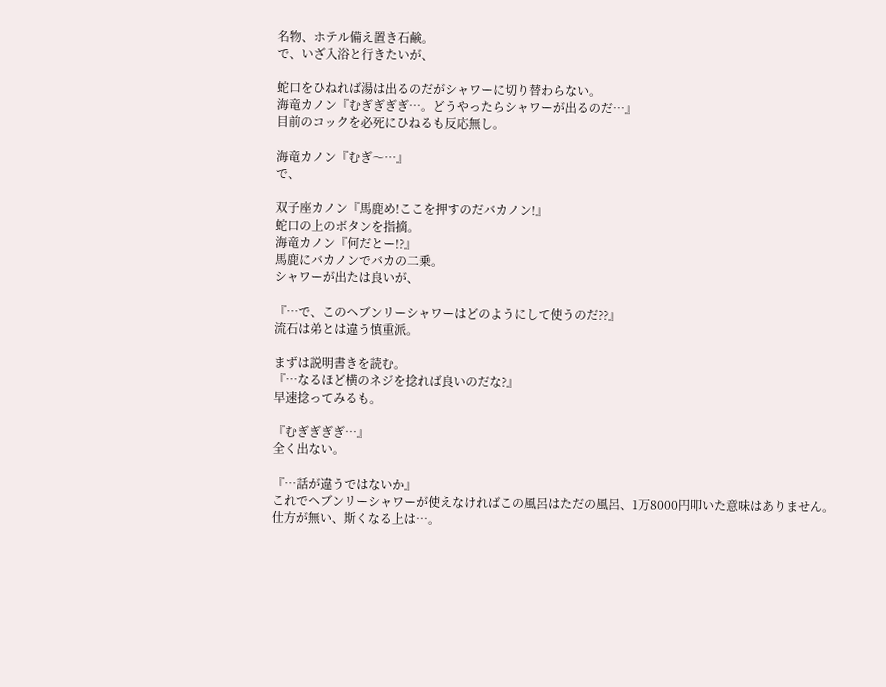名物、ホテル備え置き石鹸。
で、いざ入浴と行きたいが、

蛇口をひねれば湯は出るのだがシャワーに切り替わらない。
海竜カノン『むぎぎぎぎ…。どうやったらシャワーが出るのだ…』
目前のコックを必死にひねるも反応無し。

海竜カノン『むぎ〜…』
で、

双子座カノン『馬鹿め!ここを押すのだバカノン!』
蛇口の上のボタンを指摘。
海竜カノン『何だとー!?』
馬鹿にバカノンでバカの二乗。
シャワーが出たは良いが、

『…で、このヘブンリーシャワーはどのようにして使うのだ??』
流石は弟とは違う慎重派。

まずは説明書きを読む。
『…なるほど横のネジを捻れば良いのだな?』
早速捻ってみるも。

『むぎぎぎぎ…』
全く出ない。

『…話が違うではないか』
これでヘブンリーシャワーが使えなければこの風呂はただの風呂、1万8000円叩いた意味はありません。
仕方が無い、斯くなる上は…。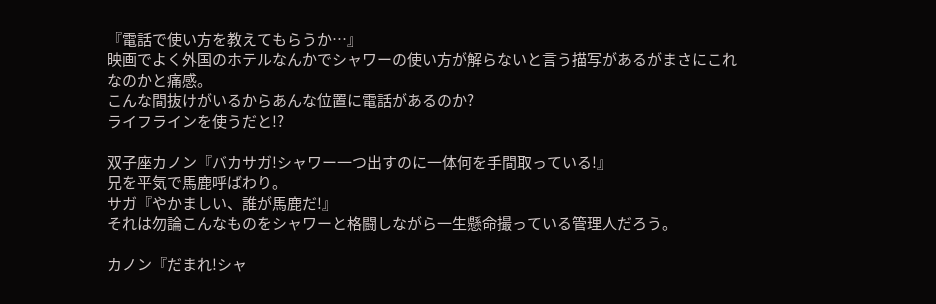『電話で使い方を教えてもらうか…』
映画でよく外国のホテルなんかでシャワーの使い方が解らないと言う描写があるがまさにこれなのかと痛感。
こんな間抜けがいるからあんな位置に電話があるのか?
ライフラインを使うだと!?

双子座カノン『バカサガ!シャワー一つ出すのに一体何を手間取っている!』
兄を平気で馬鹿呼ばわり。
サガ『やかましい、誰が馬鹿だ!』
それは勿論こんなものをシャワーと格闘しながら一生懸命撮っている管理人だろう。

カノン『だまれ!シャ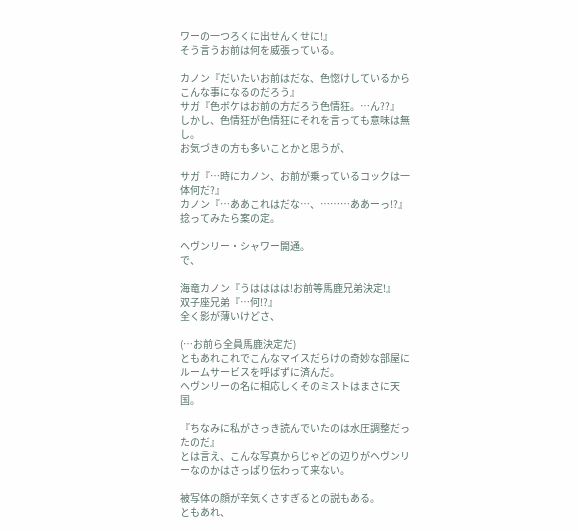ワーの一つろくに出せんくせに!』
そう言うお前は何を威張っている。

カノン『だいたいお前はだな、色惚けしているからこんな事になるのだろう』
サガ『色ボケはお前の方だろう色情狂。…ん??』
しかし、色情狂が色情狂にそれを言っても意味は無し。
お気づきの方も多いことかと思うが、

サガ『…時にカノン、お前が乗っているコックは一体何だ?』
カノン『…ああこれはだな…、………ああーっ!?』
捻ってみたら案の定。

ヘヴンリー・シャワー開通。
で、

海竜カノン『うはははは!お前等馬鹿兄弟決定!』
双子座兄弟『…何!?』
全く影が薄いけどさ、

(…お前ら全員馬鹿決定だ)
ともあれこれでこんなマイスだらけの奇妙な部屋にルームサービスを呼ばずに済んだ。
ヘヴンリーの名に相応しくそのミストはまさに天国。

『ちなみに私がさっき読んでいたのは水圧調整だったのだ』
とは言え、こんな写真からじゃどの辺りがヘヴンリーなのかはさっぱり伝わって来ない。

被写体の顔が辛気くさすぎるとの説もある。
ともあれ、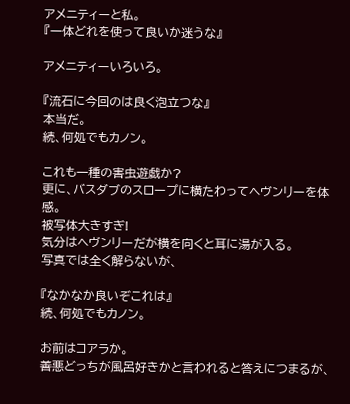アメニティーと私。
『一体どれを使って良いか迷うな』

アメニティーいろいろ。

『流石に今回のは良く泡立つな』
本当だ。
続、何処でもカノン。

これも一種の害虫遊戯か?
更に、バスダブのスロープに横たわってヘヴンリーを体感。
被写体大きすぎ!
気分はヘヴンリーだが横を向くと耳に湯が入る。
写真では全く解らないが、

『なかなか良いぞこれは』
続、何処でもカノン。

お前はコアラか。
善悪どっちが風呂好きかと言われると答えにつまるが、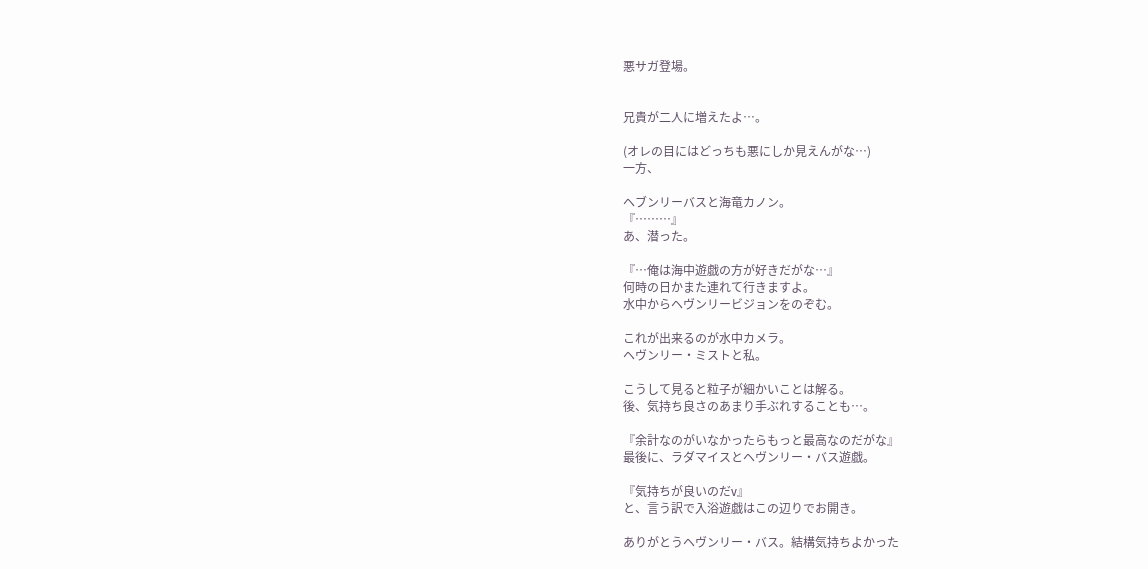悪サガ登場。


兄貴が二人に増えたよ…。

(オレの目にはどっちも悪にしか見えんがな…)
一方、

ヘブンリーバスと海竜カノン。
『………』
あ、潜った。

『…俺は海中遊戯の方が好きだがな…』
何時の日かまた連れて行きますよ。
水中からヘヴンリービジョンをのぞむ。

これが出来るのが水中カメラ。
ヘヴンリー・ミストと私。

こうして見ると粒子が細かいことは解る。
後、気持ち良さのあまり手ぶれすることも…。

『余計なのがいなかったらもっと最高なのだがな』
最後に、ラダマイスとヘヴンリー・バス遊戯。

『気持ちが良いのだv』
と、言う訳で入浴遊戯はこの辺りでお開き。

ありがとうヘヴンリー・バス。結構気持ちよかった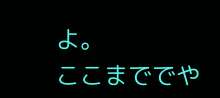よ。
ここまででや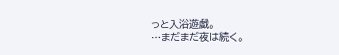っと入浴遊戯。
…まだまだ夜は続く。